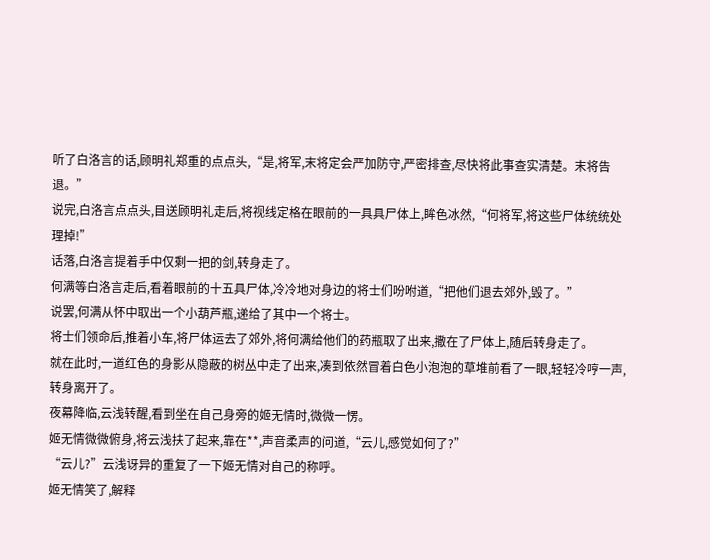听了白洛言的话,顾明礼郑重的点点头,“是,将军,末将定会严加防守,严密排查,尽快将此事查实清楚。末将告退。”
说完,白洛言点点头,目送顾明礼走后,将视线定格在眼前的一具具尸体上,眸色冰然,“何将军,将这些尸体统统处理掉!”
话落,白洛言提着手中仅剩一把的剑,转身走了。
何满等白洛言走后,看着眼前的十五具尸体,冷冷地对身边的将士们吩咐道,“把他们退去郊外,毁了。”
说罢,何满从怀中取出一个小葫芦瓶,递给了其中一个将士。
将士们领命后,推着小车,将尸体运去了郊外,将何满给他们的药瓶取了出来,撒在了尸体上,随后转身走了。
就在此时,一道红色的身影从隐蔽的树丛中走了出来,凑到依然冒着白色小泡泡的草堆前看了一眼,轻轻冷哼一声,转身离开了。
夜幕降临,云浅转醒,看到坐在自己身旁的姬无情时,微微一愣。
姬无情微微俯身,将云浅扶了起来,靠在**,声音柔声的问道,“云儿,感觉如何了?”
“云儿?”云浅讶异的重复了一下姬无情对自己的称呼。
姬无情笑了,解释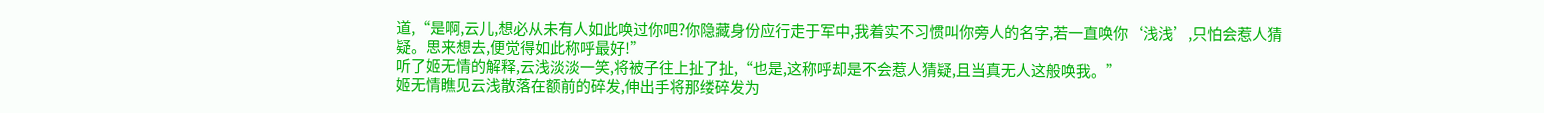道,“是啊,云儿,想必从未有人如此唤过你吧?你隐藏身份应行走于军中,我着实不习惯叫你旁人的名字,若一直唤你‘浅浅’,只怕会惹人猜疑。思来想去,便觉得如此称呼最好!”
听了姬无情的解释,云浅淡淡一笑,将被子往上扯了扯,“也是,这称呼却是不会惹人猜疑,且当真无人这般唤我。”
姬无情瞧见云浅散落在额前的碎发,伸出手将那缕碎发为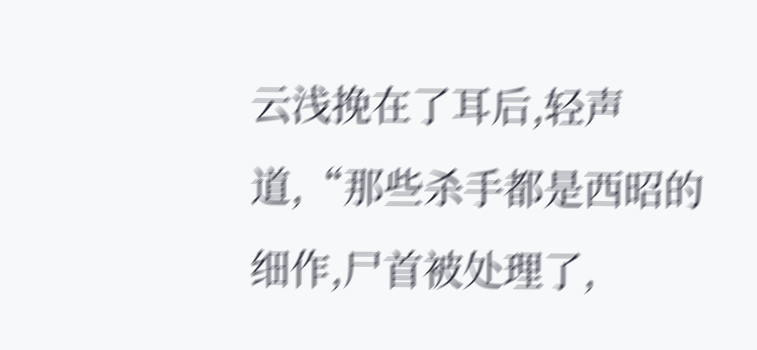云浅挽在了耳后,轻声道,“那些杀手都是西昭的细作,尸首被处理了,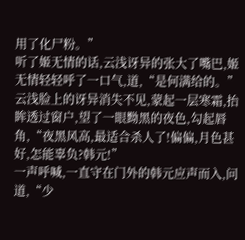用了化尸粉。”
听了姬无情的话,云浅讶异的张大了嘴巴,姬无情轻轻呼了一口气,道,“是何满给的。”
云浅脸上的讶异消失不见,蒙起一层寒霜,抬眸透过窗户,望了一眼黝黑的夜色,勾起唇角,“夜黑风高,最适合杀人了!偏偏,月色甚好,怎能辜负?韩元!”
一声呼喊,一直守在门外的韩元应声而入,问道,“少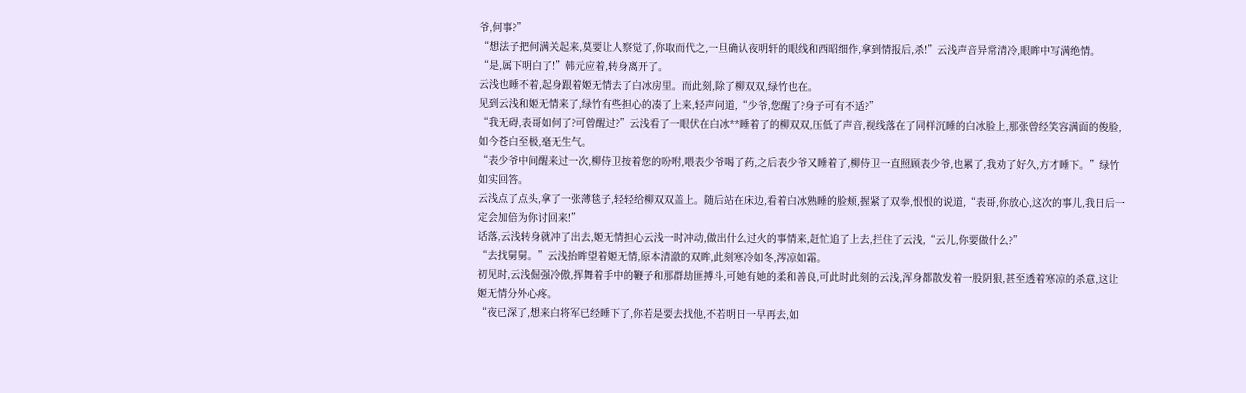爷,何事?”
“想法子把何满关起来,莫要让人察觉了,你取而代之,一旦确认夜明轩的眼线和西昭细作,拿到情报后,杀!”云浅声音异常清冷,眼眸中写满绝情。
“是,属下明白了!”韩元应着,转身离开了。
云浅也睡不着,起身跟着姬无情去了白冰房里。而此刻,除了柳双双,绿竹也在。
见到云浅和姬无情来了,绿竹有些担心的凑了上来,轻声问道,“少爷,您醒了?身子可有不适?”
“我无碍,表哥如何了?可曾醒过?”云浅看了一眼伏在白冰**睡着了的柳双双,压低了声音,视线落在了同样沉睡的白冰脸上,那张曾经笑容满面的俊脸,如今苍白至极,毫无生气。
“表少爷中间醒来过一次,柳侍卫按着您的吩咐,喂表少爷喝了药,之后表少爷又睡着了,柳侍卫一直照顾表少爷,也累了,我劝了好久,方才睡下。”绿竹如实回答。
云浅点了点头,拿了一张薄毯子,轻轻给柳双双盖上。随后站在床边,看着白冰熟睡的脸颊,握紧了双拳,恨恨的说道,“表哥,你放心,这次的事儿,我日后一定会加倍为你讨回来!”
话落,云浅转身就冲了出去,姬无情担心云浅一时冲动,做出什么过火的事情来,赶忙追了上去,拦住了云浅,“云儿,你要做什么?”
“去找舅舅。”云浅抬眸望着姬无情,原本清澈的双眸,此刻寒冷如冬,涔凉如霜。
初见时,云浅倔强冷傲,挥舞着手中的鞭子和那群劫匪搏斗,可她有她的柔和善良,可此时此刻的云浅,浑身都散发着一股阴狠,甚至透着寒凉的杀意,这让姬无情分外心疼。
“夜已深了,想来白将军已经睡下了,你若是要去找他,不若明日一早再去,如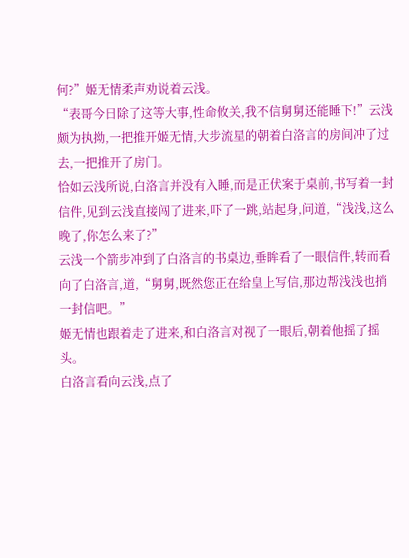何?”姬无情柔声劝说着云浅。
“表哥今日除了这等大事,性命攸关,我不信舅舅还能睡下!”云浅颇为执拗,一把推开姬无情,大步流星的朝着白洛言的房间冲了过去,一把推开了房门。
恰如云浅所说,白洛言并没有入睡,而是正伏案于桌前,书写着一封信件,见到云浅直接闯了进来,吓了一跳,站起身,问道,“浅浅,这么晚了,你怎么来了?”
云浅一个箭步冲到了白洛言的书桌边,垂眸看了一眼信件,转而看向了白洛言,道,“舅舅,既然您正在给皇上写信,那边帮浅浅也捎一封信吧。”
姬无情也跟着走了进来,和白洛言对视了一眼后,朝着他摇了摇头。
白洛言看向云浅,点了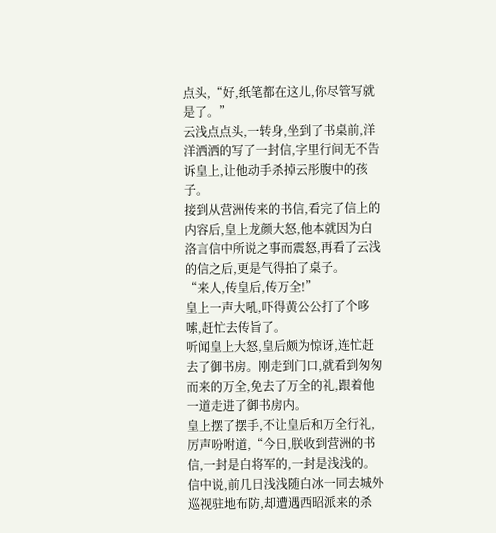点头,“好,纸笔都在这儿,你尽管写就是了。”
云浅点点头,一转身,坐到了书桌前,洋洋洒洒的写了一封信,字里行间无不告诉皇上,让他动手杀掉云彤腹中的孩子。
接到从营洲传来的书信,看完了信上的内容后,皇上龙颜大怒,他本就因为白洛言信中所说之事而震怒,再看了云浅的信之后,更是气得拍了桌子。
“来人,传皇后,传万全!”
皇上一声大吼,吓得黄公公打了个哆嗦,赶忙去传旨了。
听闻皇上大怒,皇后颇为惊讶,连忙赶去了御书房。刚走到门口,就看到匆匆而来的万全,免去了万全的礼,跟着他一道走进了御书房内。
皇上摆了摆手,不让皇后和万全行礼,厉声吩咐道,“今日,朕收到营洲的书信,一封是白将军的,一封是浅浅的。信中说,前几日浅浅随白冰一同去城外巡视驻地布防,却遭遇西昭派来的杀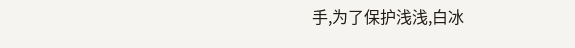手,为了保护浅浅,白冰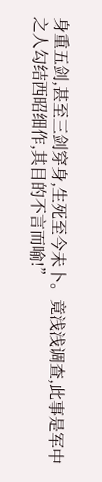身重五剑,甚至三剑穿身,生死至今未卜。竟浅浅调查,此事是军中之人勾结西昭细作,其目的不言而喻!”